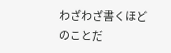わざわざ書くほどのことだ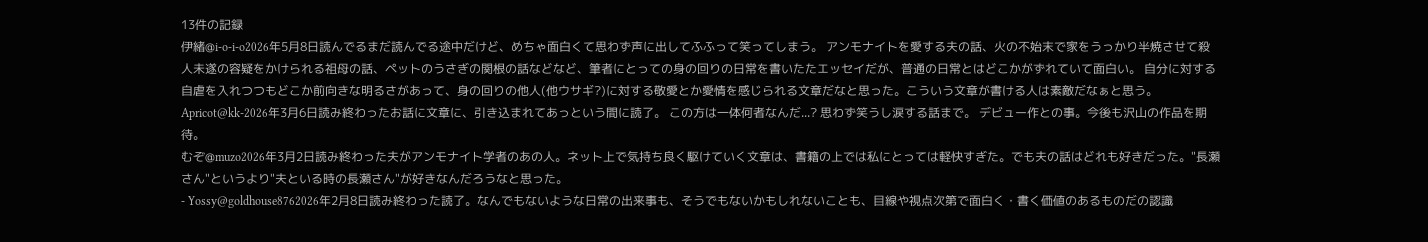13件の記録
伊緒@i-o-i-o2026年5月8日読んでるまだ読んでる途中だけど、めちゃ面白くて思わず声に出してふふって笑ってしまう。 アンモナイトを愛する夫の話、火の不始末で家をうっかり半焼させて殺人未遂の容疑をかけられる祖母の話、ペットのうさぎの関根の話などなど、筆者にとっての身の回りの日常を書いたたエッセイだが、普通の日常とはどこかがずれていて面白い。 自分に対する自虐を入れつつもどこか前向きな明るさがあって、身の回りの他人(他ウサギ?)に対する敬愛とか愛情を感じられる文章だなと思った。こういう文章が書ける人は素敵だなぁと思う。
Apricot@kk-2026年3月6日読み終わったお話に文章に、引き込まれてあっという間に読了。 この方は一体何者なんだ...? 思わず笑うし涙する話まで。 デビュー作との事。今後も沢山の作品を期待。
むぞ@muzo2026年3月2日読み終わった夫がアンモナイト学者のあの人。ネット上で気持ち良く駆けていく文章は、書籍の上では私にとっては軽快すぎた。でも夫の話はどれも好きだった。"長瀬さん"というより"夫といる時の長瀬さん"が好きなんだろうなと思った。
- Yossy@goldhouse8762026年2月8日読み終わった読了。なんでもないような日常の出来事も、そうでもないかもしれないことも、目線や視点次第で面白く・書く価値のあるものだの認識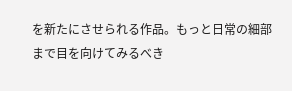を新たにさせられる作品。もっと日常の細部まで目を向けてみるべき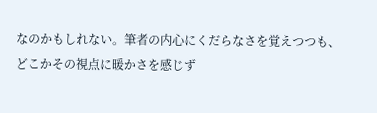なのかもしれない。筆者の内心にくだらなさを覚えつつも、どこかその視点に暖かさを感じず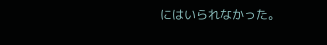にはいられなかった。